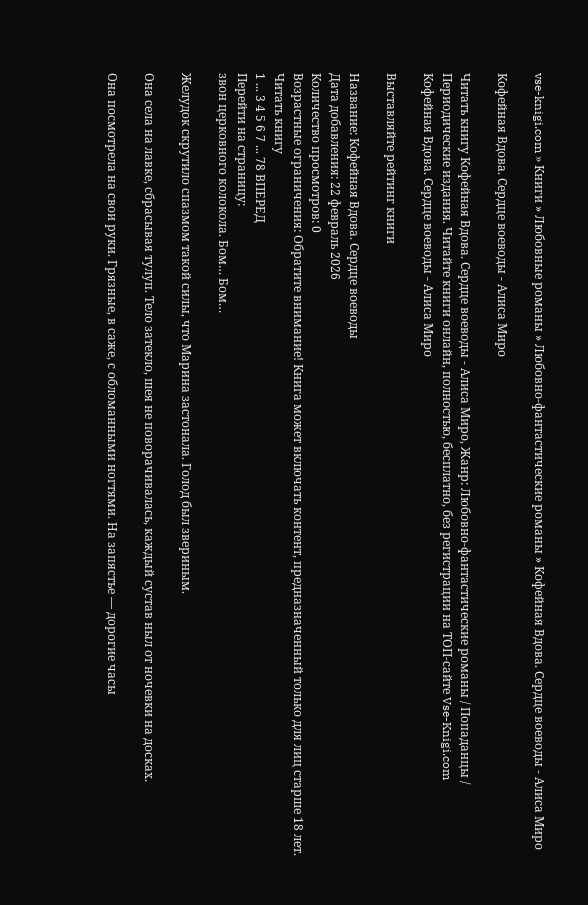vse-knigi.com » Книги » Любовные романы » Любовно-фантастические романы » Кофейная Вдова. Сердце воеводы - Алиса Миро

Кофейная Вдова. Сердце воеводы - Алиса Миро

Читать книгу Кофейная Вдова. Сердце воеводы - Алиса Миро, Жанр: Любовно-фантастические романы / Попаданцы / Периодические издания. Читайте книги онлайн, полностью, бесплатно, без регистрации на ТОП-сайте Vse-Knigi.com
Кофейная Вдова. Сердце воеводы - Алиса Миро

Выставляйте рейтинг книги

Название: Кофейная Вдова. Сердце воеводы
Дата добавления: 22 февраль 2026
Количество просмотров: 0
Возрастные ограничения: Обратите внимание! Книга может включать контент, предназначенный только для лиц старше 18 лет.
Читать книгу
1 ... 3 4 5 6 7 ... 78 ВПЕРЕД
Перейти на страницу:
звон церковного колокола. Бом… Бом…

Желудок скрутило спазмом такой силы, что Марина застонала. Голод был звериным.

Она села на лавке, сбрасывая тулуп. Тело затекло, шея не поворачивалась, каждый сустав ныл от ночевки на досках.

Она посмотрела на свои руки. Грязные, в саже, с обломанными ногтями. На запястье — дорогие часы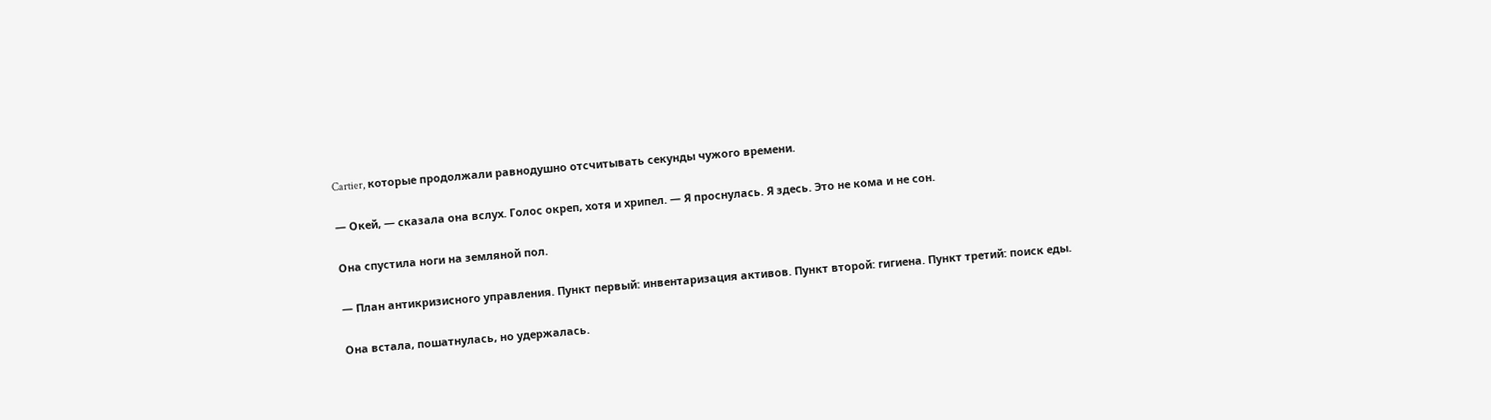Cartier, которые продолжали равнодушно отсчитывать секунды чужого времени.

— Окей, — сказала она вслух. Голос окреп, хотя и хрипел. — Я проснулась. Я здесь. Это не кома и не сон.

Она спустила ноги на земляной пол.

— План антикризисного управления. Пункт первый: инвентаризация активов. Пункт второй: гигиена. Пункт третий: поиск еды.

Она встала, пошатнулась, но удержалась.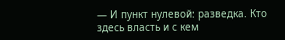— И пункт нулевой: разведка. Кто здесь власть и с кем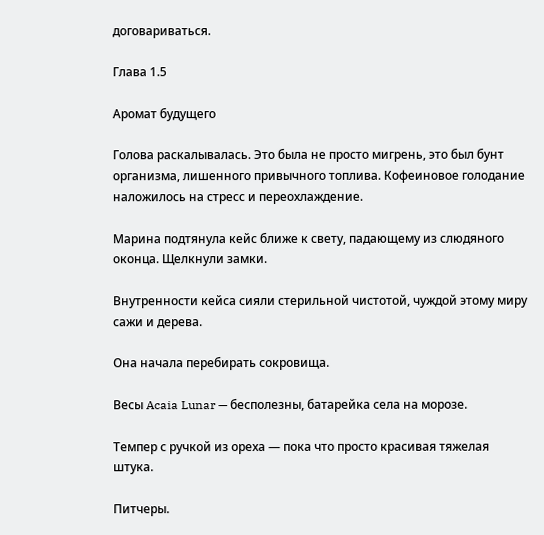договариваться.

Глава 1.5

Аромат будущего

Голова раскалывалась. Это была не просто мигрень, это был бунт организма, лишенного привычного топлива. Кофеиновое голодание наложилось на стресс и переохлаждение.

Марина подтянула кейс ближе к свету, падающему из слюдяного оконца. Щелкнули замки.

Внутренности кейса сияли стерильной чистотой, чуждой этому миру сажи и дерева.

Она начала перебирать сокровища.

Весы Acaia Lunar — бесполезны, батарейка села на морозе.

Темпер с ручкой из ореха — пока что просто красивая тяжелая штука.

Питчеры.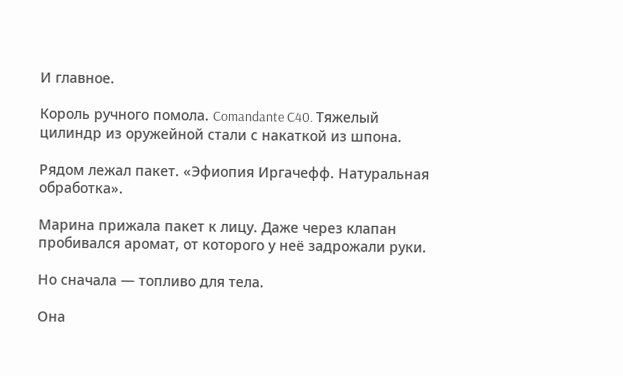И главное.

Король ручного помола. Comandante C40. Тяжелый цилиндр из оружейной стали с накаткой из шпона.

Рядом лежал пакет. «Эфиопия Иргачефф. Натуральная обработка».

Марина прижала пакет к лицу. Даже через клапан пробивался аромат, от которого у неё задрожали руки.

Но сначала — топливо для тела.

Она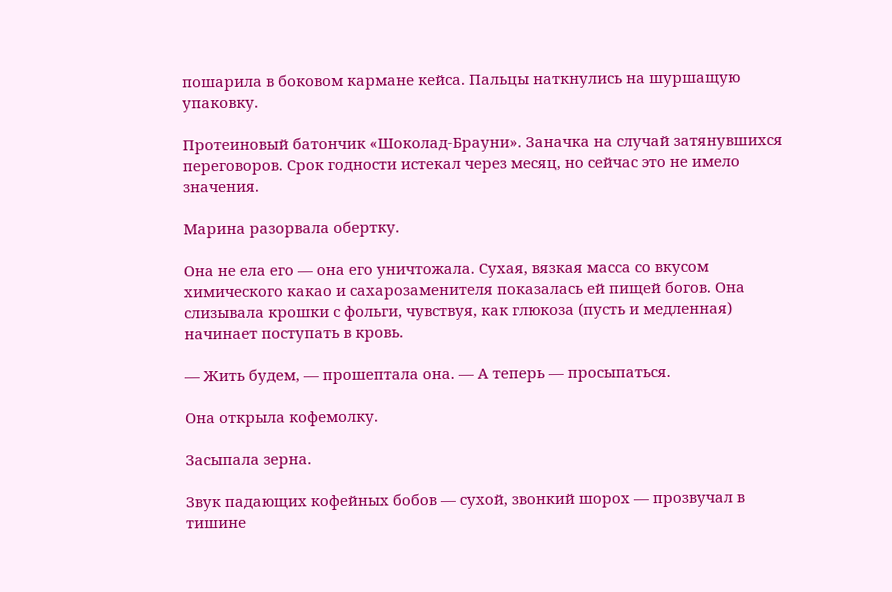пошарила в боковом кармане кейса. Пальцы наткнулись на шуршащую упаковку.

Протеиновый батончик «Шоколад-Брауни». Заначка на случай затянувшихся переговоров. Срок годности истекал через месяц, но сейчас это не имело значения.

Марина разорвала обертку.

Она не ела его — она его уничтожала. Сухая, вязкая масса со вкусом химического какао и сахарозаменителя показалась ей пищей богов. Она слизывала крошки с фольги, чувствуя, как глюкоза (пусть и медленная) начинает поступать в кровь.

— Жить будем, — прошептала она. — А теперь — просыпаться.

Она открыла кофемолку.

Засыпала зерна.

Звук падающих кофейных бобов — сухой, звонкий шорох — прозвучал в тишине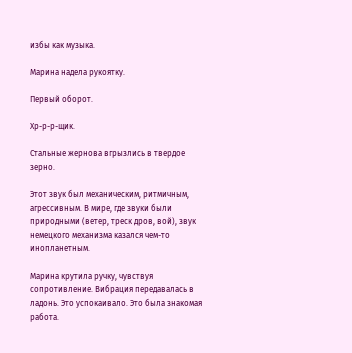избы как музыка.

Марина надела рукоятку.

Первый оборот.

Хр-р-р-щик.

Стальные жернова вгрызлись в твердое зерно.

Этот звук был механическим, ритмичным, агрессивным. В мире, где звуки были природными (ветер, треск дров, вой), звук немецкого механизма казался чем-то инопланетным.

Марина крутила ручку, чувствуя сопротивление. Вибрация передавалась в ладонь. Это успокаивало. Это была знакомая работа.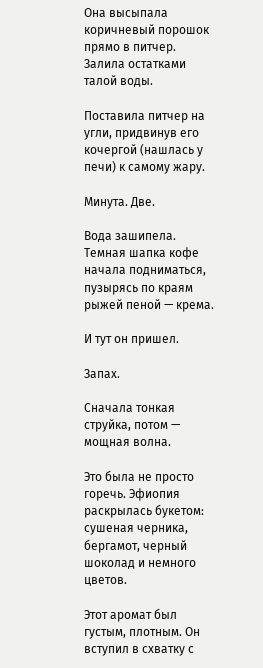Она высыпала коричневый порошок прямо в питчер. Залила остатками талой воды.

Поставила питчер на угли, придвинув его кочергой (нашлась у печи) к самому жару.

Минута. Две.

Вода зашипела. Темная шапка кофе начала подниматься, пузырясь по краям рыжей пеной — крема.

И тут он пришел.

Запах.

Сначала тонкая струйка, потом — мощная волна.

Это была не просто горечь. Эфиопия раскрылась букетом: сушеная черника, бергамот, черный шоколад и немного цветов.

Этот аромат был густым, плотным. Он вступил в схватку с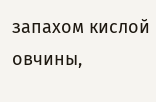запахом кислой овчины,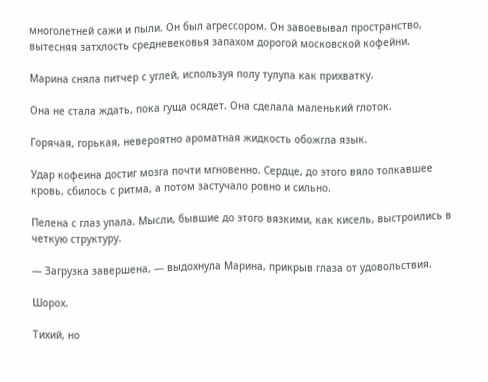многолетней сажи и пыли. Он был агрессором. Он завоевывал пространство, вытесняя затхлость средневековья запахом дорогой московской кофейни.

Марина сняла питчер с углей, используя полу тулупа как прихватку.

Она не стала ждать, пока гуща осядет. Она сделала маленький глоток.

Горячая, горькая, невероятно ароматная жидкость обожгла язык.

Удар кофеина достиг мозга почти мгновенно. Сердце, до этого вяло толкавшее кровь, сбилось с ритма, а потом застучало ровно и сильно.

Пелена с глаз упала. Мысли, бывшие до этого вязкими, как кисель, выстроились в четкую структуру.

— Загрузка завершена, — выдохнула Марина, прикрыв глаза от удовольствия.

Шорох.

Тихий, но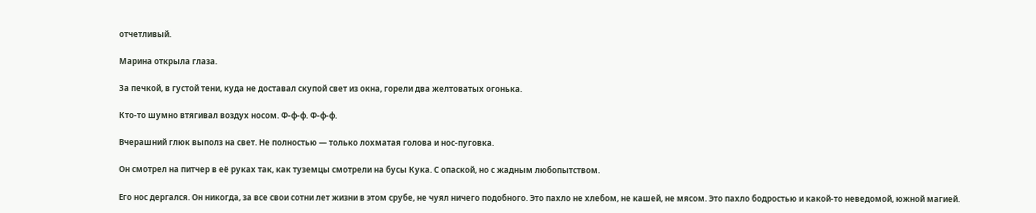отчетливый.

Марина открыла глаза.

За печкой, в густой тени, куда не доставал скупой свет из окна, горели два желтоватых огонька.

Кто-то шумно втягивал воздух носом. Ф-ф-ф. Ф-ф-ф.

Вчерашний глюк выполз на свет. Не полностью — только лохматая голова и нос-пуговка.

Он смотрел на питчер в её руках так, как туземцы смотрели на бусы Кука. С опаской, но с жадным любопытством.

Его нос дергался. Он никогда, за все свои сотни лет жизни в этом срубе, не чуял ничего подобного. Это пахло не хлебом, не кашей, не мясом. Это пахло бодростью и какой-то неведомой, южной магией.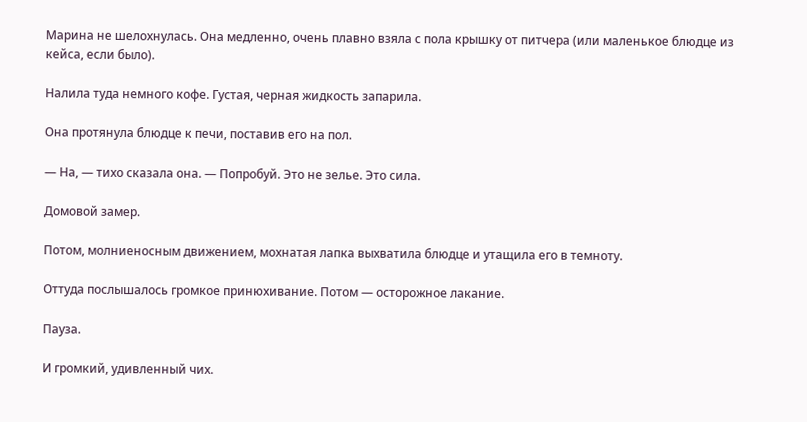Марина не шелохнулась. Она медленно, очень плавно взяла с пола крышку от питчера (или маленькое блюдце из кейса, если было).

Налила туда немного кофе. Густая, черная жидкость запарила.

Она протянула блюдце к печи, поставив его на пол.

— На, — тихо сказала она. — Попробуй. Это не зелье. Это сила.

Домовой замер.

Потом, молниеносным движением, мохнатая лапка выхватила блюдце и утащила его в темноту.

Оттуда послышалось громкое принюхивание. Потом — осторожное лакание.

Пауза.

И громкий, удивленный чих.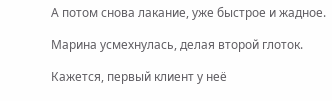А потом снова лакание, уже быстрое и жадное.

Марина усмехнулась, делая второй глоток.

Кажется, первый клиент у неё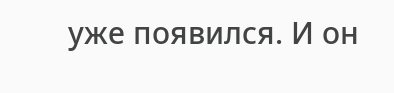уже появился. И он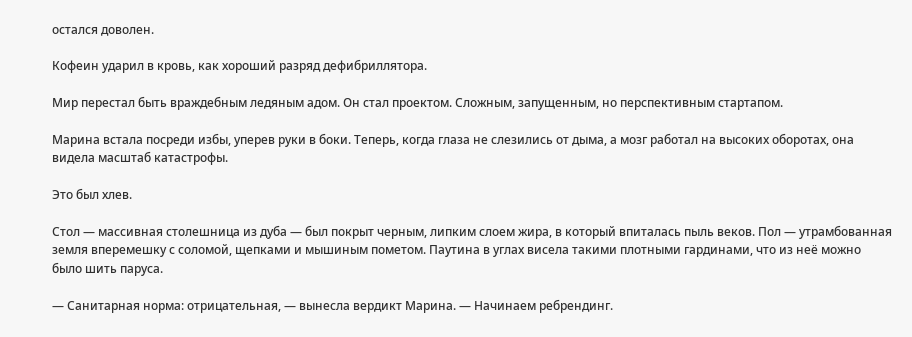остался доволен.

Кофеин ударил в кровь, как хороший разряд дефибриллятора.

Мир перестал быть враждебным ледяным адом. Он стал проектом. Сложным, запущенным, но перспективным стартапом.

Марина встала посреди избы, уперев руки в боки. Теперь, когда глаза не слезились от дыма, а мозг работал на высоких оборотах, она видела масштаб катастрофы.

Это был хлев.

Стол — массивная столешница из дуба — был покрыт черным, липким слоем жира, в который впиталась пыль веков. Пол — утрамбованная земля вперемешку с соломой, щепками и мышиным пометом. Паутина в углах висела такими плотными гардинами, что из неё можно было шить паруса.

— Санитарная норма: отрицательная, — вынесла вердикт Марина. — Начинаем ребрендинг.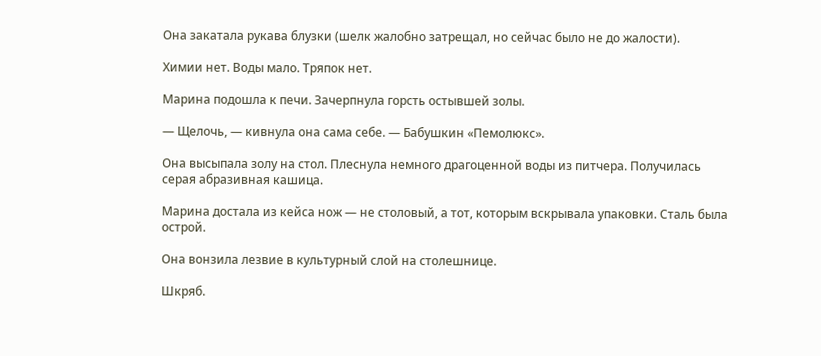Она закатала рукава блузки (шелк жалобно затрещал, но сейчас было не до жалости).

Химии нет. Воды мало. Тряпок нет.

Марина подошла к печи. Зачерпнула горсть остывшей золы.

— Щелочь, — кивнула она сама себе. — Бабушкин «Пемолюкс».

Она высыпала золу на стол. Плеснула немного драгоценной воды из питчера. Получилась серая абразивная кашица.

Марина достала из кейса нож — не столовый, а тот, которым вскрывала упаковки. Сталь была острой.

Она вонзила лезвие в культурный слой на столешнице.

Шкряб.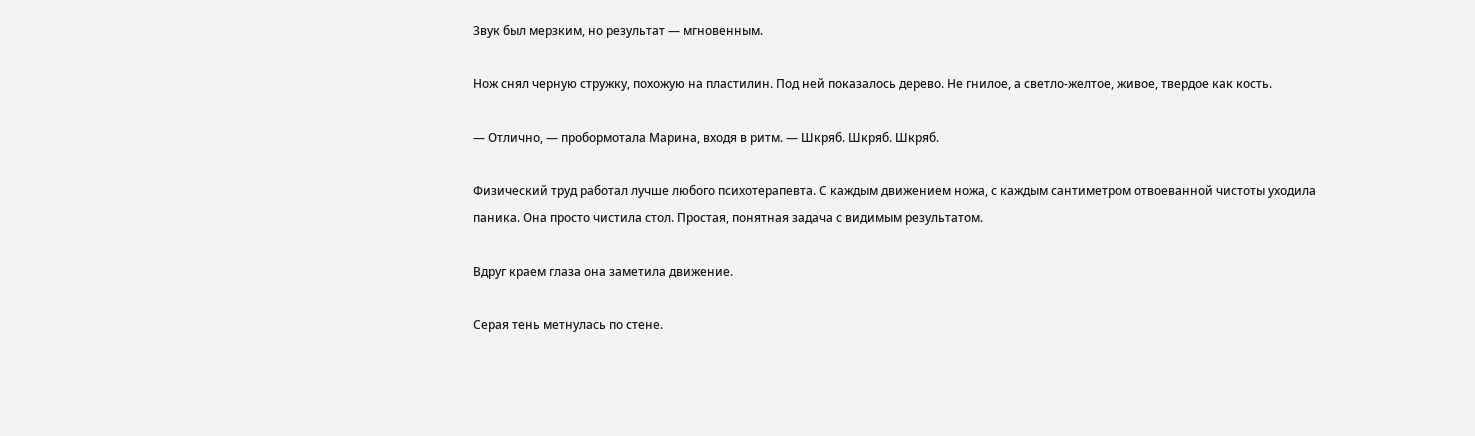Звук был мерзким, но результат — мгновенным.

Нож снял черную стружку, похожую на пластилин. Под ней показалось дерево. Не гнилое, а светло-желтое, живое, твердое как кость.

— Отлично, — пробормотала Марина, входя в ритм. — Шкряб. Шкряб. Шкряб.

Физический труд работал лучше любого психотерапевта. С каждым движением ножа, с каждым сантиметром отвоеванной чистоты уходила паника. Она просто чистила стол. Простая, понятная задача с видимым результатом.

Вдруг краем глаза она заметила движение.

Серая тень метнулась по стене.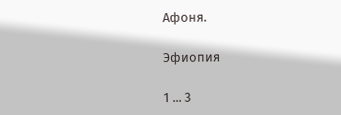Афоня.

Эфиопия

1 ... 3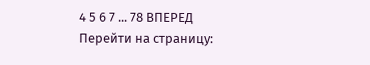4 5 6 7 ... 78 ВПЕРЕД
Перейти на страницу: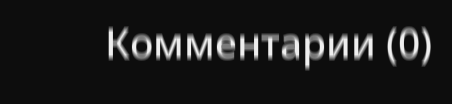Комментарии (0)